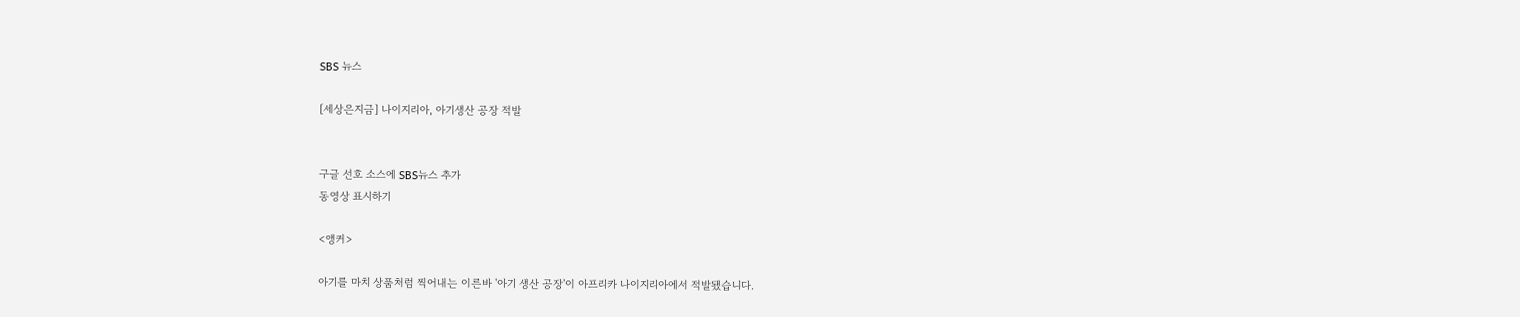SBS 뉴스

[세상은지금] 나이지리아, 아기생산 공장 적발


구글 선호 소스에 SBS뉴스 추가
동영상 표시하기

<앵커>

아기를 마치 상품처럼 찍어내는 이른바 '아기 생산 공장'이 아프리카 나이지리아에서 적발됐습니다.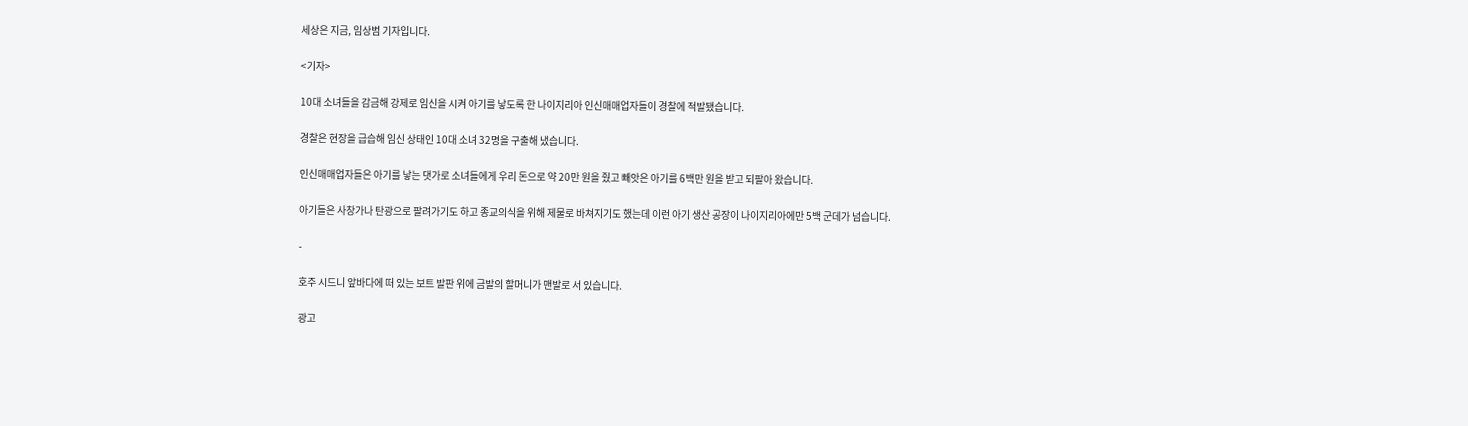세상은 지금, 임상범 기자입니다.

<기자>

10대 소녀들을 감금해 강제로 임신을 시켜 아기를 낳도록 한 나이지리아 인신매매업자들이 경찰에 적발됐습니다.

경찰은 현장을 급습해 임신 상태인 10대 소녀 32명을 구출해 냈습니다.

인신매매업자들은 아기를 낳는 댓가로 소녀들에게 우리 돈으로 약 20만 원을 줬고 빼앗은 아기를 6백만 원을 받고 되팔아 왔습니다.

아기들은 사창가나 탄광으로 팔려가기도 하고 종교의식을 위해 제물로 바쳐지기도 했는데 이런 아기 생산 공장이 나이지리아에만 5백 군데가 넘습니다.

-

호주 시드니 앞바다에 떠 있는 보트 발판 위에 금발의 할머니가 맨발로 서 있습니다.

광고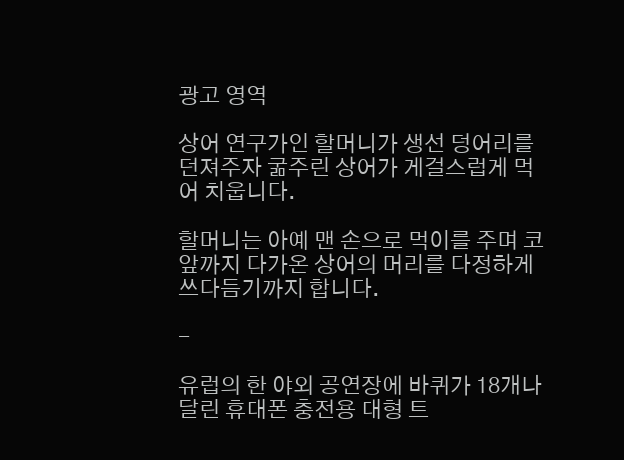광고 영역

상어 연구가인 할머니가 생선 덩어리를 던져주자 굶주린 상어가 게걸스럽게 먹어 치웁니다.

할머니는 아예 맨 손으로 먹이를 주며 코 앞까지 다가온 상어의 머리를 다정하게 쓰다듬기까지 합니다.

-

유럽의 한 야외 공연장에 바퀴가 18개나 달린 휴대폰 충전용 대형 트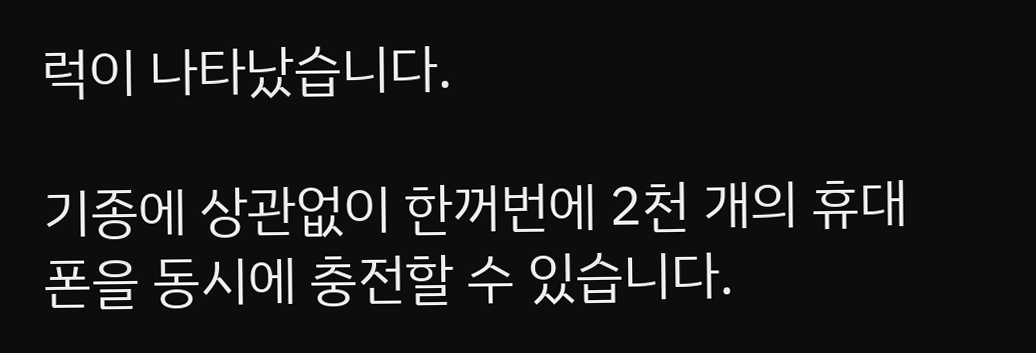럭이 나타났습니다.

기종에 상관없이 한꺼번에 2천 개의 휴대폰을 동시에 충전할 수 있습니다.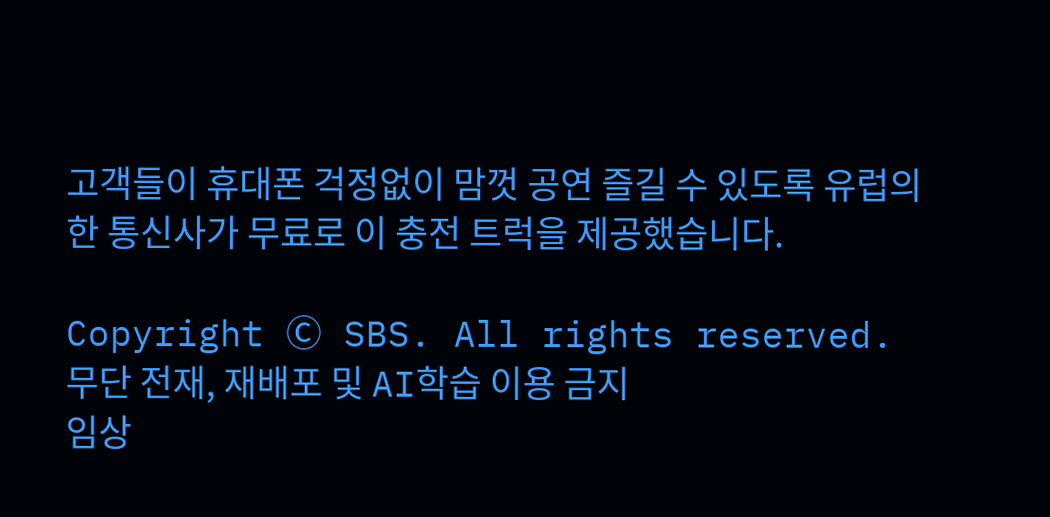고객들이 휴대폰 걱정없이 맘껏 공연 즐길 수 있도록 유럽의 한 통신사가 무료로 이 충전 트럭을 제공했습니다.

Copyright Ⓒ SBS. All rights reserved.
무단 전재, 재배포 및 AI학습 이용 금지
임상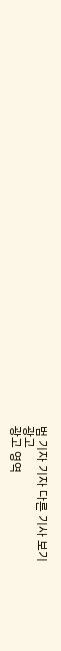범 기자 기자 다른 기사 보기
광고
광고 영역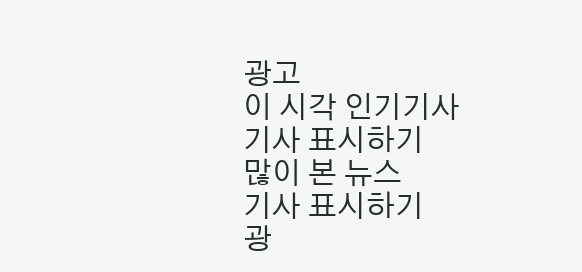광고
이 시각 인기기사
기사 표시하기
많이 본 뉴스
기사 표시하기
광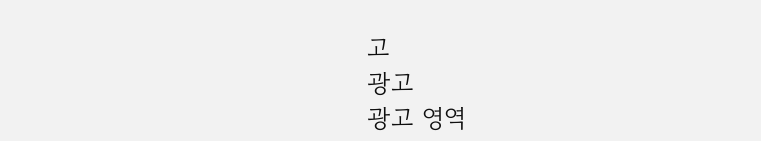고
광고
광고 영역